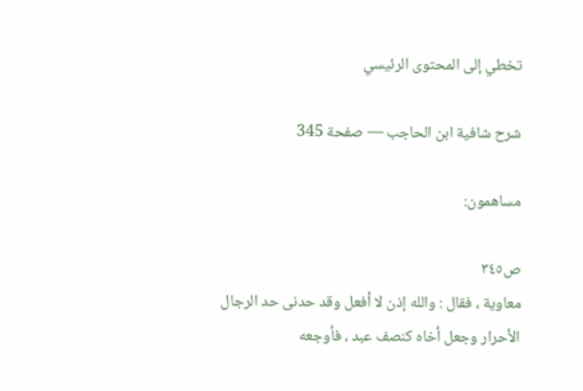تخطي إلى المحتوى الرئيسي

شرح شافية ابن الحاجب — صفحة 345

مساهمون:

ص٣٤٥
معاوية ، فقال : والله إذن لا أفعل وقد حدنى حد الرجال الأحرار وجعل أخاه كنصف عبد ، فأوجعه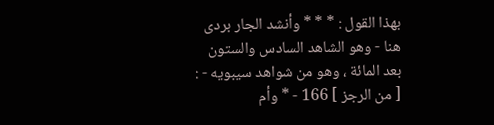بهذا القول : * * * وأنشد الجار بردى هنا - وهو الشاهد السادس والستون بعد المائة ، وهو من شواهد سيبويه - : [ من الرجز ] 166 - * وأم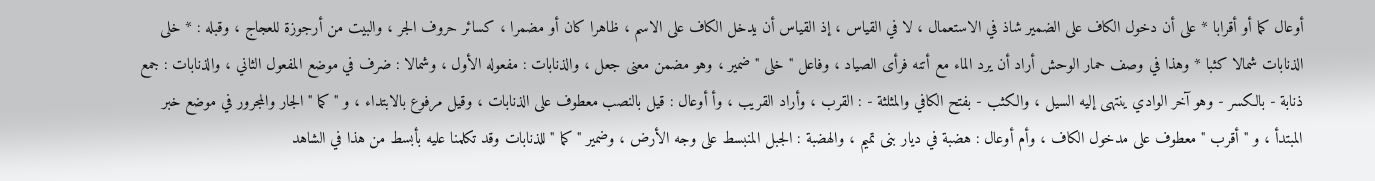أوعال كما أو أقرابا * على أن دخول الكاف على الضمير شاذ في الاستعمال ، لا في القياس ، إذ القياس أن يدخل الكاف على الاسم ، ظاهرا كان أو مضمرا ، كسائر حروف الجر ، والبيت من أرجوزة للعجاج ، وقبله : * خلى الذنابات شمالا كثبا * وهذا في وصف حمار الوحش أراد أن يرد الماء مع أتنه فرأى الصياد ، وفاعل " خلى " ضمير ، وهو مضمن معنى جعل ، والذنابات : مفعوله الأول ، وشمالا : ضرف في موضع المفعول الثاني ، والذنابات : جمع ذنابة - بالكسر - وهو آخر الوادي ينتهى إليه السيل ، والكثب - بفتح الكافي والمثلثة - : القرب ، وأراد القريب ، وأ أوعال : قيل بالنصب معطوف على الذنابات ، وقيل مرفوع بالابتداء ، و " كما " الجار والمجرور في موضع خبر المبتدأ ، و " أقرب " معطوف على مدخول الكاف ، وأم أوعال : هضبة في ديار بنى تميم ، والهضبة : الجبل المنبسط على وجه الأرض ، وضمير " كما " للذنابات وقد تكلمنا عليه بأبسط من هذا في الشاهد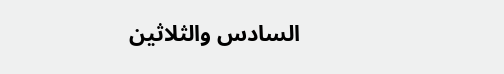السادس والثلاثين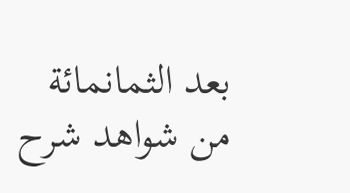بعد الثمانمائة من شواهد شرح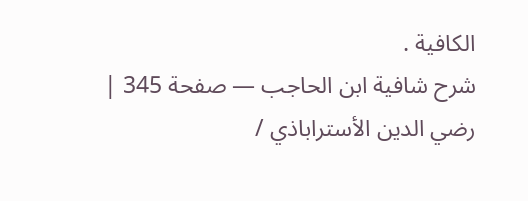الكافية .
شرح شافية ابن الحاجب — صفحة 345 | رضي الدين الأستراباذي /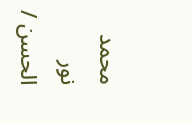محمد نور الحسن /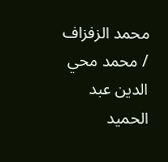محمد الزفزاف / محمد محي الدين عبد الحميد